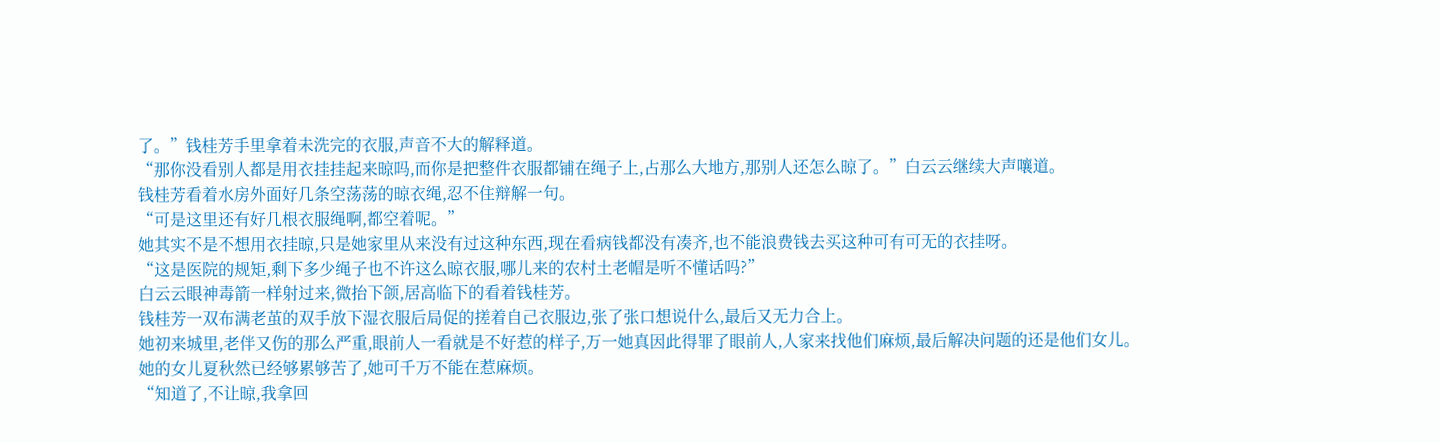了。”钱桂芳手里拿着未洗完的衣服,声音不大的解释道。
“那你没看别人都是用衣挂挂起来晾吗,而你是把整件衣服都铺在绳子上,占那么大地方,那别人还怎么晾了。”白云云继续大声嚷道。
钱桂芳看着水房外面好几条空荡荡的晾衣绳,忍不住辩解一句。
“可是这里还有好几根衣服绳啊,都空着呢。”
她其实不是不想用衣挂晾,只是她家里从来没有过这种东西,现在看病钱都没有凑齐,也不能浪费钱去买这种可有可无的衣挂呀。
“这是医院的规矩,剩下多少绳子也不许这么晾衣服,哪儿来的农村土老帽是听不懂话吗?”
白云云眼神毒箭一样射过来,微抬下颌,居高临下的看着钱桂芳。
钱桂芳一双布满老茧的双手放下湿衣服后局促的搓着自己衣服边,张了张口想说什么,最后又无力合上。
她初来城里,老伴又伤的那么严重,眼前人一看就是不好惹的样子,万一她真因此得罪了眼前人,人家来找他们麻烦,最后解决问题的还是他们女儿。
她的女儿夏秋然已经够累够苦了,她可千万不能在惹麻烦。
“知道了,不让晾,我拿回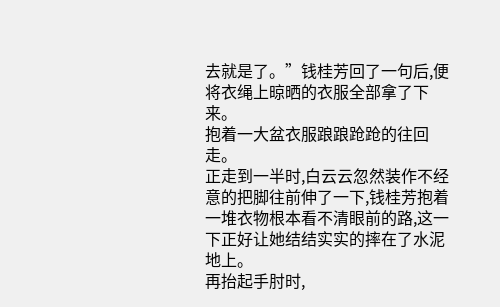去就是了。”钱桂芳回了一句后,便将衣绳上晾晒的衣服全部拿了下来。
抱着一大盆衣服踉踉跄跄的往回走。
正走到一半时,白云云忽然装作不经意的把脚往前伸了一下,钱桂芳抱着一堆衣物根本看不清眼前的路,这一下正好让她结结实实的摔在了水泥地上。
再抬起手肘时,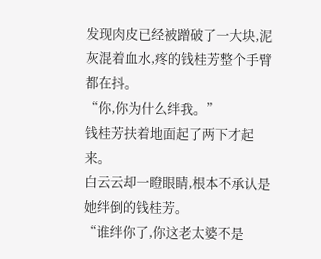发现肉皮已经被蹭破了一大块,泥灰混着血水,疼的钱桂芳整个手臂都在抖。
“你,你为什么绊我。”
钱桂芳扶着地面起了两下才起来。
白云云却一瞪眼睛,根本不承认是她绊倒的钱桂芳。
“谁绊你了,你这老太婆不是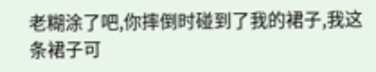老糊涂了吧,你摔倒时碰到了我的裙子,我这条裙子可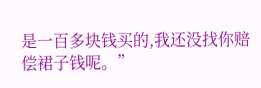是一百多块钱买的,我还没找你赔偿裙子钱呢。”